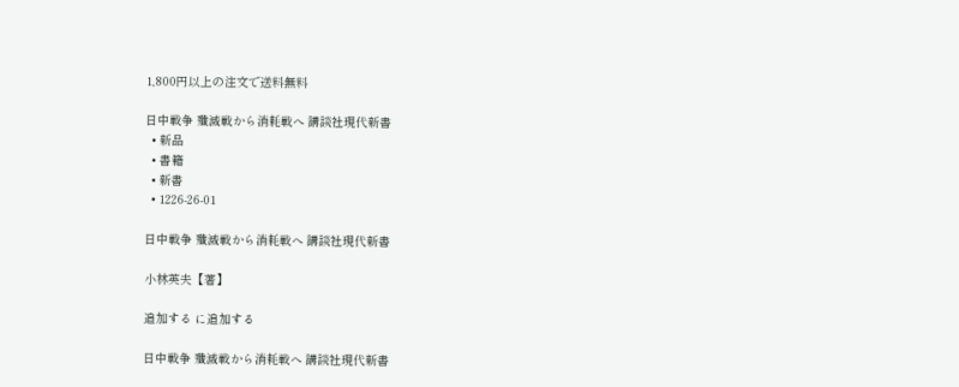1,800円以上の注文で送料無料

日中戦争 殲滅戦から消耗戦へ 講談社現代新書
  • 新品
  • 書籍
  • 新書
  • 1226-26-01

日中戦争 殲滅戦から消耗戦へ 講談社現代新書

小林英夫【著】

追加する に追加する

日中戦争 殲滅戦から消耗戦へ 講談社現代新書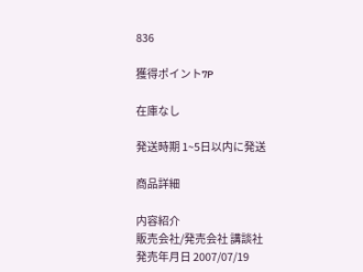836

獲得ポイント7P

在庫なし

発送時期 1~5日以内に発送

商品詳細

内容紹介
販売会社/発売会社 講談社
発売年月日 2007/07/19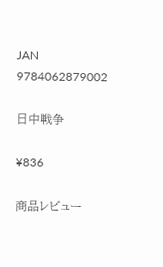JAN 9784062879002

日中戦争

¥836

商品レビュー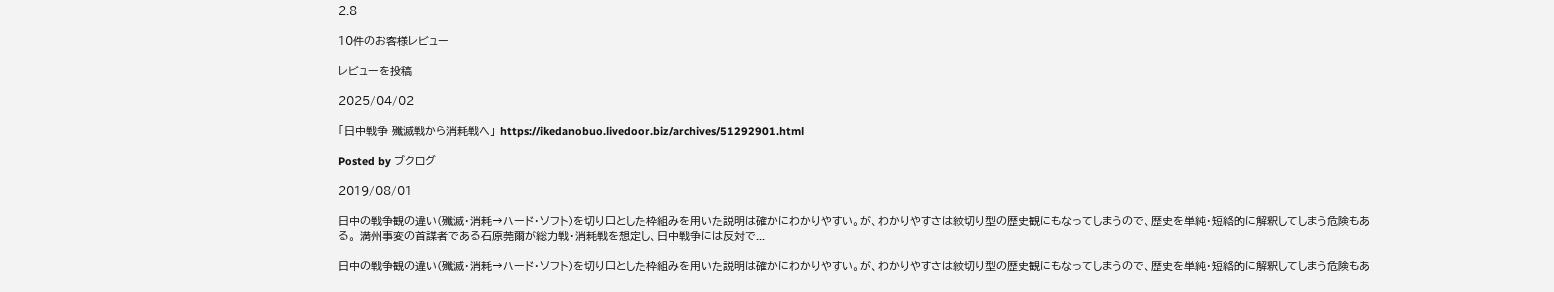2.8

10件のお客様レビュー

レビューを投稿

2025/04/02

「日中戦争 殲滅戦から消耗戦へ」 https://ikedanobuo.livedoor.biz/archives/51292901.html

Posted by ブクログ

2019/08/01

日中の戦争観の違い(殲滅・消耗→ハード・ソフト)を切り口とした枠組みを用いた説明は確かにわかりやすい。が、わかりやすさは紋切り型の歴史観にもなってしまうので、歴史を単純・短絡的に解釈してしまう危険もある。 満州事変の首謀者である石原莞爾が総力戦・消耗戦を想定し、日中戦争には反対で...

日中の戦争観の違い(殲滅・消耗→ハード・ソフト)を切り口とした枠組みを用いた説明は確かにわかりやすい。が、わかりやすさは紋切り型の歴史観にもなってしまうので、歴史を単純・短絡的に解釈してしまう危険もあ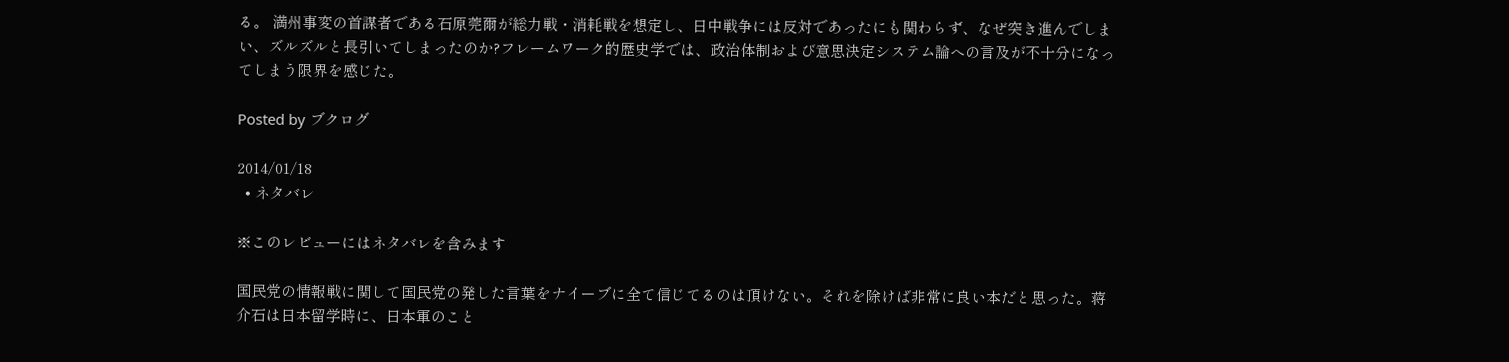る。 満州事変の首謀者である石原莞爾が総力戦・消耗戦を想定し、日中戦争には反対であったにも関わらず、なぜ突き進んでしまい、ズルズルと長引いてしまったのか?フレームワーク的歴史学では、政治体制および意思決定システム論への言及が不十分になってしまう限界を感じた。

Posted by ブクログ

2014/01/18
  • ネタバレ

※このレビューにはネタバレを含みます

国民党の情報戦に関して国民党の発した言葉をナイーブに全て信じてるのは頂けない。それを除けば非常に良い本だと思った。蒋介石は日本留学時に、日本軍のこと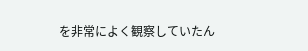を非常によく観察していたん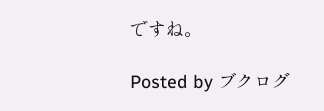ですね。

Posted by ブクログ